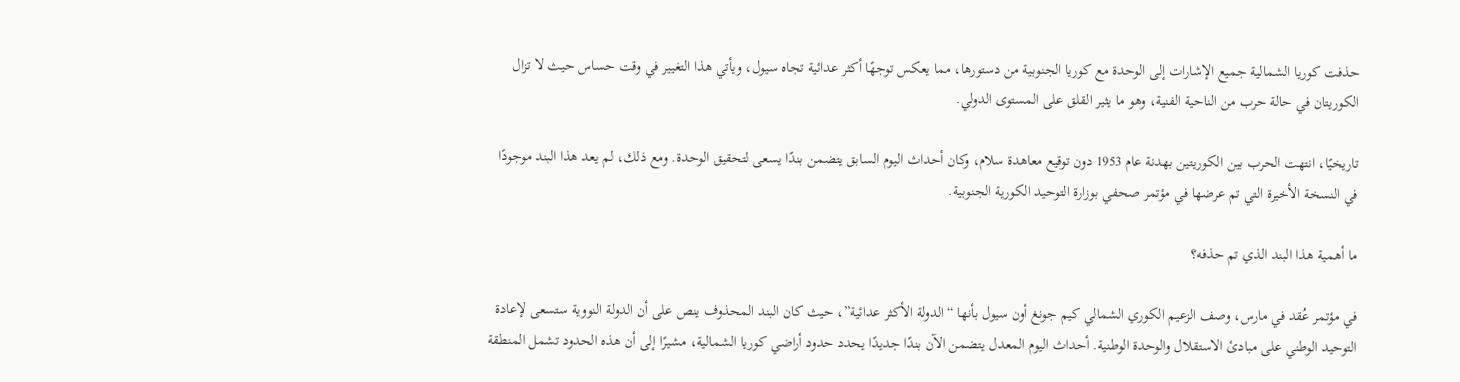حذفت كوريا الشمالية جميع الإشارات إلى الوحدة مع كوريا الجنوبية من دستورها، مما يعكس توجهًا أكثر عدائية تجاه سيول، ويأتي هذا التغيير في وقت حساس حيث لا تزال الكوريتان في حالة حرب من الناحية الفنية، وهو ما يثير القلق على المستوى الدولي.

تاريخيًا، انتهت الحرب بين الكوريتين بهدنة عام 1953 دون توقيع معاهدة سلام، وكان أحداث اليوم السابق يتضمن بندًا يسعى لتحقيق الوحدة. ومع ذلك، لم يعد هذا البند موجودًا في النسخة الأخيرة التي تم عرضها في مؤتمر صحفي بوزارة التوحيد الكورية الجنوبية.

ما أهمية هذا البند الذي تم حذفه؟

في مؤتمر عُقد في مارس، وصف الزعيم الكوري الشمالي كيم جونغ أون سيول بأنها “الدولة الأكثر عدائية”، حيث كان البند المحذوف ينص على أن الدولة النووية ستسعى لإعادة التوحيد الوطني على مبادئ الاستقلال والوحدة الوطنية. أحداث اليوم المعدل يتضمن الآن بندًا جديدًا يحدد حدود أراضي كوريا الشمالية، مشيرًا إلى أن هذه الحدود تشمل المنطقة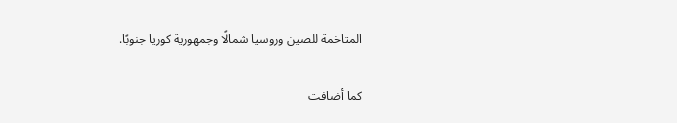المتاخمة للصين وروسيا شمالًا وجمهورية كوريا جنوبًا.

كما أضافت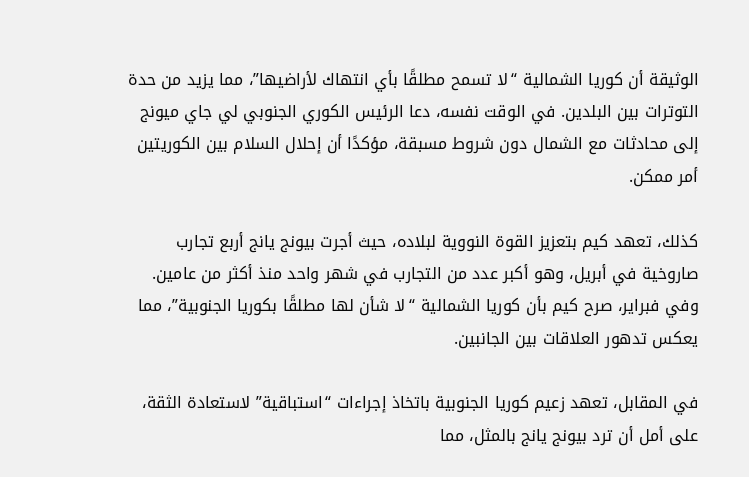الوثيقة أن كوريا الشمالية “لا تسمح مطلقًا بأي انتهاك لأراضيها”، مما يزيد من حدة التوترات بين البلدين. في الوقت نفسه، دعا الرئيس الكوري الجنوبي لي جاي ميونج إلى محادثات مع الشمال دون شروط مسبقة، مؤكدًا أن إحلال السلام بين الكوريتين أمر ممكن.

كذلك، تعهد كيم بتعزيز القوة النووية لبلاده، حيث أجرت بيونج يانج أربع تجارب صاروخية في أبريل، وهو أكبر عدد من التجارب في شهر واحد منذ أكثر من عامين. وفي فبراير، صرح كيم بأن كوريا الشمالية “لا شأن لها مطلقًا بكوريا الجنوبية”، مما يعكس تدهور العلاقات بين الجانبين.

في المقابل، تعهد زعيم كوريا الجنوبية باتخاذ إجراءات “استباقية” لاستعادة الثقة، على أمل أن ترد بيونج يانج بالمثل، مما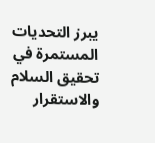يبرز التحديات المستمرة في تحقيق السلام والاستقرار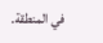في المنطقة.